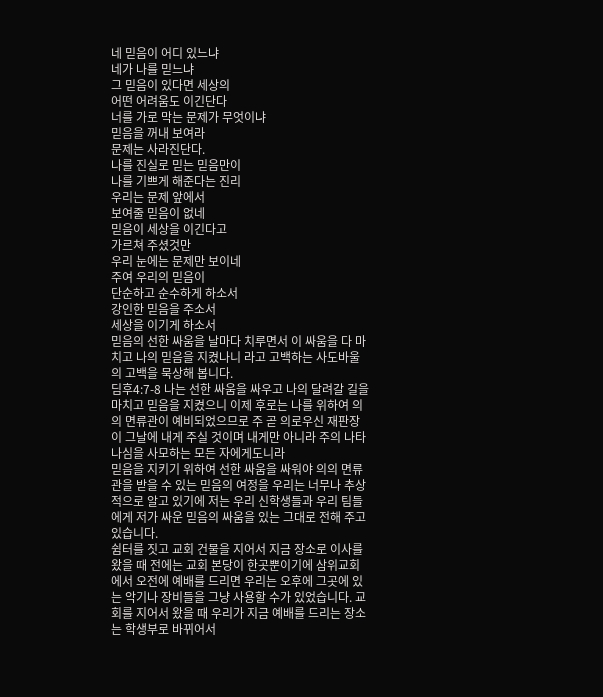네 믿음이 어디 있느냐
네가 나를 믿느냐
그 믿음이 있다면 세상의
어떤 어려움도 이긴단다
너를 가로 막는 문제가 무엇이냐
믿음을 꺼내 보여라
문제는 사라진단다.
나를 진실로 믿는 믿음만이
나를 기쁘게 해준다는 진리
우리는 문제 앞에서
보여줄 믿음이 없네
믿음이 세상을 이긴다고
가르쳐 주셨것만
우리 눈에는 문제만 보이네
주여 우리의 믿음이
단순하고 순수하게 하소서
강인한 믿음을 주소서
세상을 이기게 하소서
믿음의 선한 싸움을 날마다 치루면서 이 싸움을 다 마치고 나의 믿음을 지켰나니 라고 고백하는 사도바울의 고백을 묵상해 봅니다.
딤후4:7-8 나는 선한 싸움을 싸우고 나의 달려갈 길을 마치고 믿음을 지켰으니 이제 후로는 나를 위하여 의의 면류관이 예비되었으므로 주 곧 의로우신 재판장이 그날에 내게 주실 것이며 내게만 아니라 주의 나타나심을 사모하는 모든 자에게도니라
믿음을 지키기 위하여 선한 싸움을 싸워야 의의 면류관을 받을 수 있는 믿음의 여정을 우리는 너무나 추상적으로 알고 있기에 저는 우리 신학생들과 우리 팀들에게 저가 싸운 믿음의 싸움을 있는 그대로 전해 주고 있습니다.
쉼터를 짓고 교회 건물을 지어서 지금 장소로 이사를 왔을 때 전에는 교회 본당이 한곳뿐이기에 삼위교회에서 오전에 예배를 드리면 우리는 오후에 그곳에 있는 악기나 장비들을 그냥 사용할 수가 있었습니다. 교회를 지어서 왔을 때 우리가 지금 예배를 드리는 장소는 학생부로 바뀌어서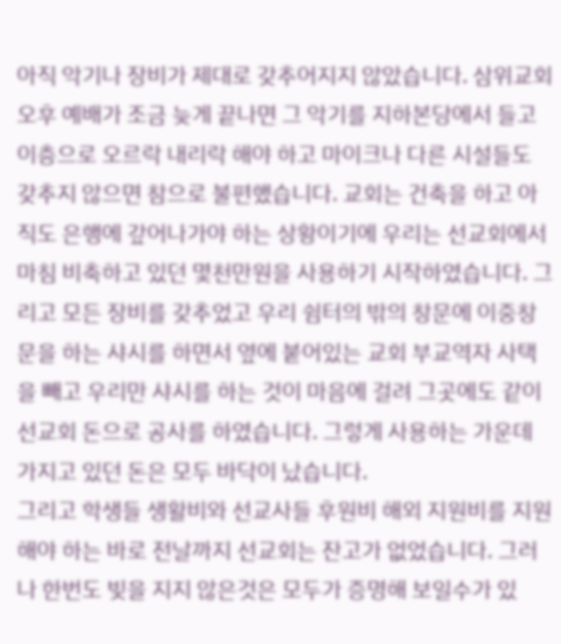아직 악기나 장비가 제대로 갖추어지지 않았습니다. 삼위교회 오후 예배가 조금 늦게 끝나면 그 악기를 지하본당에서 들고 이층으로 오르락 내리락 해야 하고 마이크나 다른 시설들도 갖추지 않으면 참으로 불편했습니다. 교회는 건축을 하고 아직도 은행에 갚어나가야 하는 상황이기에 우리는 선교회에서 마침 비축하고 있던 몇천만원을 사용하기 시작하였습니다. 그리고 모든 장비를 갖추었고 우리 쉼터의 밖의 창문에 이중창문을 하는 샤시를 하면서 옆에 붙어있는 교회 부교역자 사택을 빼고 우리만 샤시를 하는 것이 마음에 걸려 그곳에도 같이 선교회 돈으로 공사를 하였습니다. 그렇게 사용하는 가운데 가지고 있던 돈은 모두 바닥이 났습니다.
그리고 학생들 생활비와 선교사들 후원비 해외 지원비를 지원해야 하는 바로 전날까지 선교회는 잔고가 없었습니다. 그러나 한번도 빚을 지지 않은것은 모두가 증명해 보일수가 있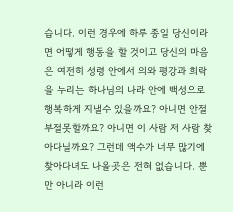습니다. 이런 경우에 하루 종일 당신이라면 어떻게 행동을 할 것이고 당신의 마음은 여전히 성령 안에서 의와 평강과 희락을 누리는 하나님의 나라 안에 백성으로 행복하게 지낼수 있을까요? 아니면 안절부절못할까요? 아니면 이 사람 저 사람 찾아다닐까요? 그런데 액수가 너무 많기에 찾아다녀도 나올곳은 전혀 없습니다. 뿐만 아니라 이런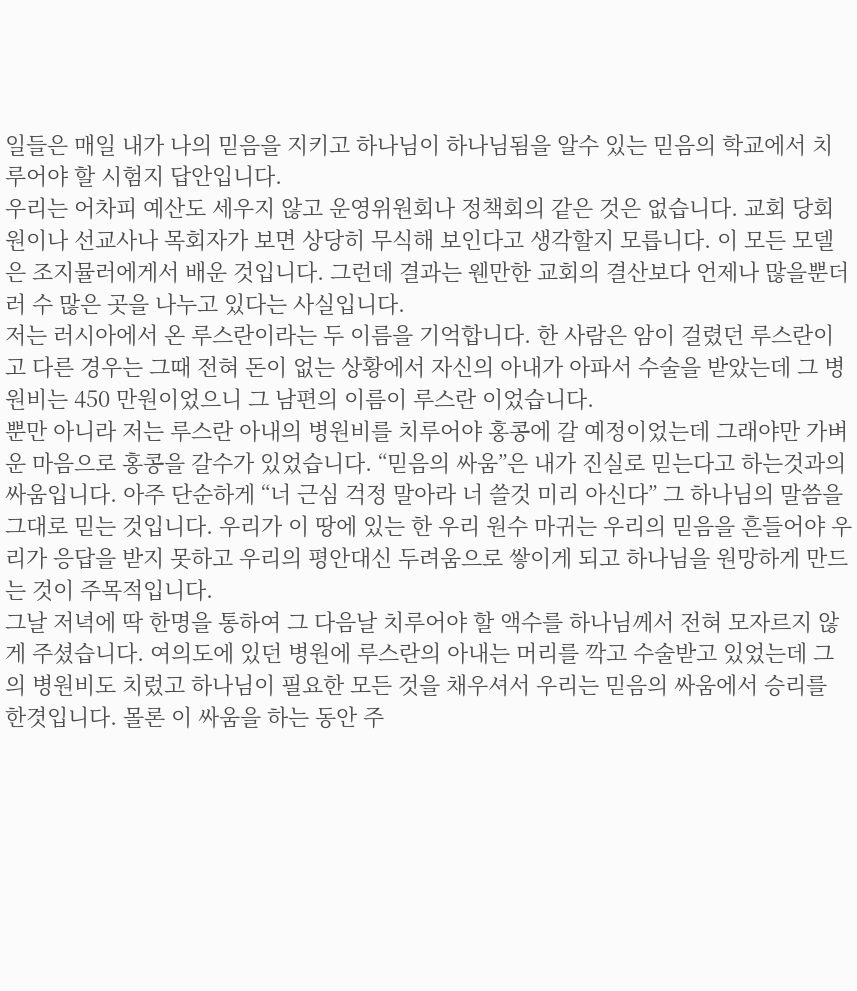일들은 매일 내가 나의 믿음을 지키고 하나님이 하나님됨을 알수 있는 믿음의 학교에서 치루어야 할 시험지 답안입니다.
우리는 어차피 예산도 세우지 않고 운영위원회나 정책회의 같은 것은 없습니다. 교회 당회원이나 선교사나 목회자가 보면 상당히 무식해 보인다고 생각할지 모릅니다. 이 모든 모델은 조지뮬러에게서 배운 것입니다. 그런데 결과는 웬만한 교회의 결산보다 언제나 많을뿐더러 수 많은 곳을 나누고 있다는 사실입니다.
저는 러시아에서 온 루스란이라는 두 이름을 기억합니다. 한 사람은 암이 걸렸던 루스란이고 다른 경우는 그때 전혀 돈이 없는 상황에서 자신의 아내가 아파서 수술을 받았는데 그 병원비는 450 만원이었으니 그 남편의 이름이 루스란 이었습니다.
뿐만 아니라 저는 루스란 아내의 병원비를 치루어야 홍콩에 갈 예정이었는데 그래야만 가벼운 마음으로 홍콩을 갈수가 있었습니다. “믿음의 싸움”은 내가 진실로 믿는다고 하는것과의 싸움입니다. 아주 단순하게 “너 근심 걱정 말아라 너 쓸것 미리 아신다” 그 하나님의 말씀을 그대로 믿는 것입니다. 우리가 이 땅에 있는 한 우리 원수 마귀는 우리의 믿음을 흔들어야 우리가 응답을 받지 못하고 우리의 평안대신 두려움으로 쌓이게 되고 하나님을 원망하게 만드는 것이 주목적입니다.
그날 저녁에 딱 한명을 통하여 그 다음날 치루어야 할 액수를 하나님께서 전혀 모자르지 않게 주셨습니다. 여의도에 있던 병원에 루스란의 아내는 머리를 깍고 수술받고 있었는데 그의 병원비도 치렀고 하나님이 필요한 모든 것을 채우셔서 우리는 믿음의 싸움에서 승리를 한겻입니다. 몰론 이 싸움을 하는 동안 주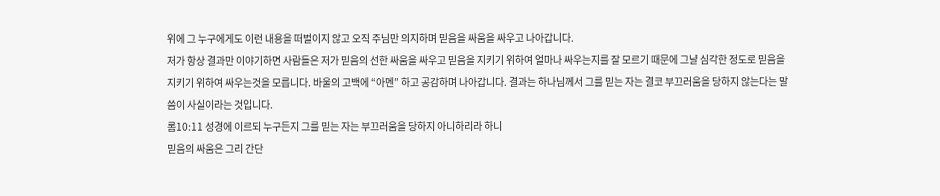위에 그 누구에게도 이런 내용을 떠벌이지 않고 오직 주님만 의지하며 믿음을 싸움을 싸우고 나아갑니다.
저가 항상 결과만 이야기하면 사람들은 저가 믿음의 선한 싸움을 싸우고 믿음을 지키기 위하여 얼마나 싸우는지를 잘 모르기 때문에 그냘 심각한 정도로 믿음을 지키기 위하여 싸우는것을 모릅니다. 바울의 고백에 “아멘” 하고 공감하며 나아갑니다. 결과는 하나님께서 그를 믿는 자는 결코 부끄러움을 당하지 않는다는 말씀이 사실이라는 것입니다.
롬10:11 성경에 이르되 누구든지 그를 믿는 자는 부끄러움을 당하지 아니하리라 하니
믿음의 싸움은 그리 간단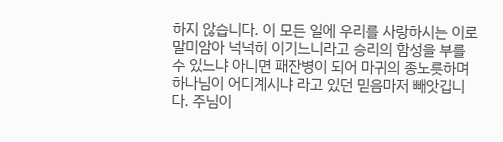하지 않습니다. 이 모든 일에 우리를 사랑하시는 이로 말미암아 넉넉히 이기느니라고 승리의 함성을 부를 수 있느냐 아니면 패잔병이 되어 마귀의 종노릇하며 하나님이 어디계시냐 라고 있던 믿음마저 빼앗깁니다. 주님이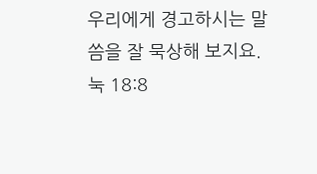우리에게 경고하시는 말씀을 잘 묵상해 보지요.
눅 18:8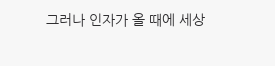그러나 인자가 올 때에 세상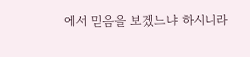에서 믿음을 보겠느냐 하시니라